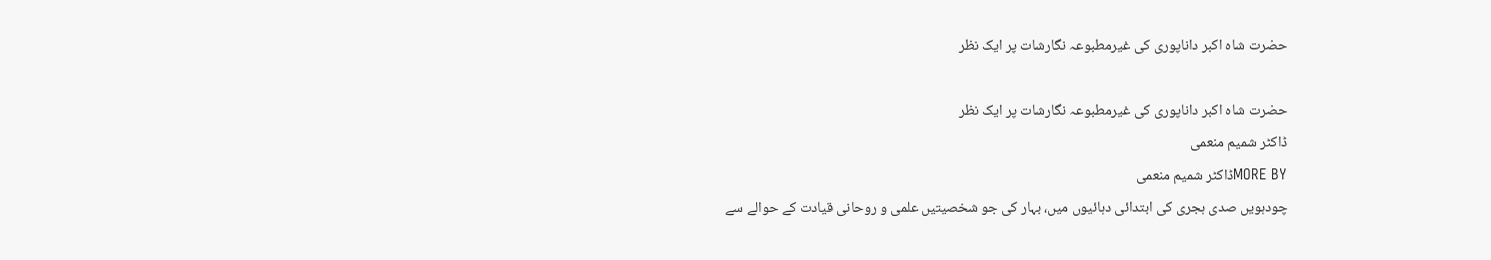حضرت شاہ اکبر داناپوری کی غیرمطبوعہ نگارشات پر ایک نظر

حضرت شاہ اکبر داناپوری کی غیرمطبوعہ نگارشات پر ایک نظر
ڈاکٹر شمیم منعمی
MORE BYڈاکٹر شمیم منعمی
چودہویں صدی ہجری کی ابتدائی دہائیوں میں، بہار کی جو شخصیتیں علمی و روحانی قیادت کے حوالے سے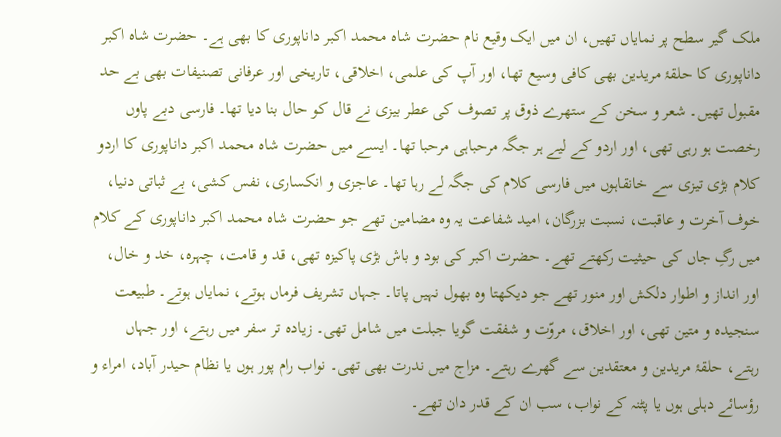ملک گیر سطح پر نمایاں تھیں، ان میں ایک وقیع نام حضرت شاہ محمد اکبر داناپوری کا بھی ہے۔ حضرت شاہ اکبر داناپوری کا حلقۂ مریدین بھی کافی وسیع تھا، اور آپ کی علمی، اخلاقی، تاریخی اور عرفانی تصنیفات بھی بے حد مقبول تھیں۔ شعر و سخن کے ستھرے ذوق پر تصوف کی عطر بیزی نے قال کو حال بنا دیا تھا۔ فارسی دبے پاوں رخصت ہو رہی تھی، اور اردو کے لیے ہر جگہ مرحباہی مرحبا تھا۔ ایسے میں حضرت شاہ محمد اکبر داناپوری کا اردو کلام بڑی تیزی سے خانقاہوں میں فارسی کلام کی جگہ لے رہا تھا۔ عاجزی و انکساری، نفس کشی، بے ثباتی دنیا، خوف آخرت و عاقبت، نسبت بزرگان، امید شفاعت یہ وہ مضامین تھے جو حضرت شاہ محمد اکبر داناپوری کے کلام میں رگِ جاں کی حیثیت رکھتے تھے۔ حضرت اکبر کی بود و باش بڑی پاکیزہ تھی، قد و قامت، چہرہ، خد و خال، اور انداز و اطوار دلکش اور منور تھے جو دیکھتا وہ بھول نہیں پاتا۔ جہاں تشریف فرماں ہوتے، نمایاں ہوتے۔ طبیعت سنجیدہ و متین تھی، اور اخلاق، مروّت و شفقت گویا جبلت میں شامل تھی۔ زیادہ تر سفر میں رہتے، اور جہاں رہتے، حلقۂ مریدین و معتقدین سے گھرے رہتے۔ مزاج میں ندرت بھی تھی۔ نواب رام پور ہوں یا نظام حیدر آباد، امراء و رؤسائے دہلی ہوں یا پٹنہ کے نواب، سب ان کے قدر دان تھے۔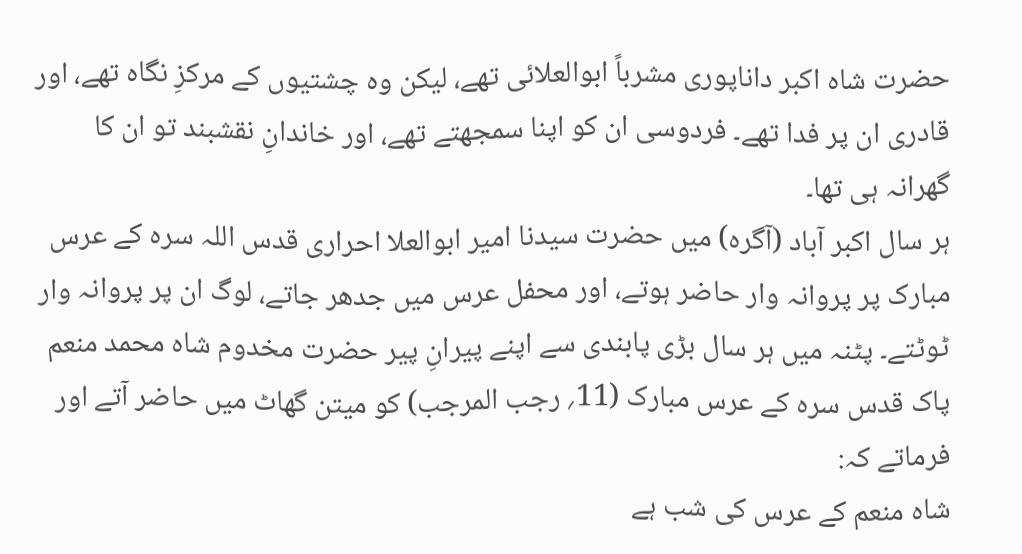حضرت شاہ اکبر داناپوری مشرباً ابوالعلائی تھے، لیکن وہ چشتیوں کے مرکزِ نگاہ تھے، اور قادری ان پر فدا تھے۔ فردوسی ان کو اپنا سمجھتے تھے، اور خاندانِ نقشبند تو ان کا گھرانہ ہی تھا۔
ہر سال اکبر آباد (آگرہ) میں حضرت سیدنا امیر ابوالعلا احراری قدس اللہ سرہ کے عرس مبارک پر پروانہ وار حاضر ہوتے، اور محفل عرس میں جدھر جاتے، لوگ ان پر پروانہ وار ٹوٹتے۔ پٹنہ میں ہر سال بڑی پابندی سے اپنے پیرانِ پیر حضرت مخدوم شاہ محمد منعم پاک قدس سرہ کے عرس مبارک (11؍ رجب المرجب) کو میتن گھاٹ میں حاضر آتے اور فرماتے کہ:
شاہ منعم کے عرس کی شب ہے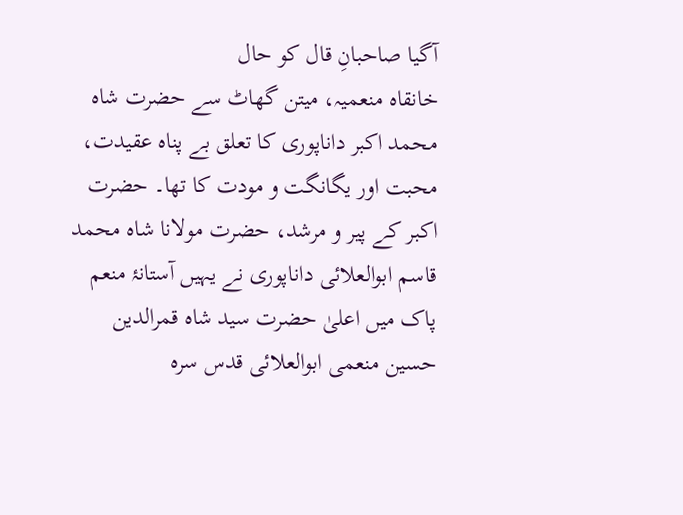آگیا صاحبانِ قال کو حال
خانقاہ منعمیہ، میتن گھاٹ سے حضرت شاہ محمد اکبر داناپوری کا تعلق بے پناہ عقیدت، محبت اور یگانگت و مودت کا تھا۔ حضرت اکبر کے پیر و مرشد، حضرت مولانا شاہ محمد قاسم ابوالعلائی داناپوری نے یہیں آستانۂ منعم پاک میں اعلیٰ حضرت سید شاہ قمرالدین حسین منعمی ابوالعلائی قدس سرہ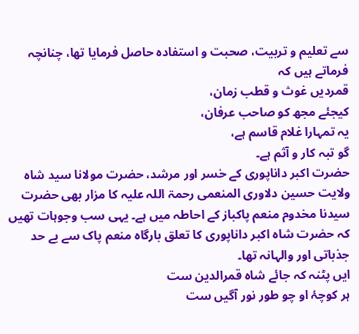سے تعلیم و تربیت، صحبت و استفادہ حاصل فرمایا تھا، چنانچہ فرماتے ہیں کہ
قمردیں غوث و قطب زمان،
کیجئے مجھ کو صاحب عرفان،
یہ تمہارا غلام قاسم ہے،
گو تبہ کار و آثم ہے۔
حضرت اکبر داناپوری کے خسر اور مرشد، حضرت مولانا سید شاہ ولایت حسین دلاوری المنعمی رحمۃ اللہ علیہ کا مزار بھی حضرت سیدنا مخدوم منعم پاکباز کے احاطہ میں ہے۔ یہی سب وجوہات تھیں کہ حضرت شاہ اکبر داناپوری کا تعلق بارگاہ منعم پاک سے بے حد جذباتی اور والہانہ تھا۔
ایں پٹنہ کہ جائے شاہ قمرالدین ست
ہر کوچۂ او چو طور نور آگیں ست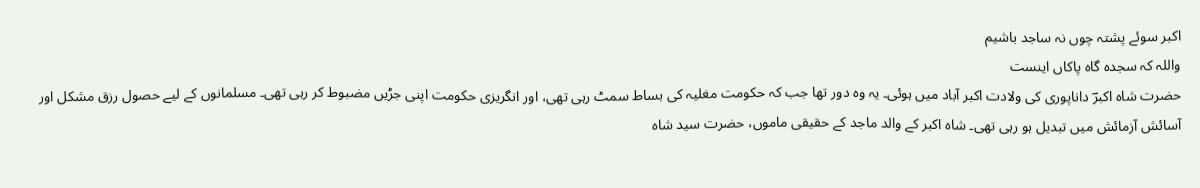اکبر سوئے پشتہ چوں نہ ساجد باشیم
واللہ کہ سجدہ گاہ پاکاں اینست
حضرت شاہ اکبرؔ داناپوری کی ولادت اکبر آباد میں ہوئی۔ یہ وہ دور تھا جب کہ حکومت مغلیہ کی بساط سمٹ رہی تھی، اور انگریزی حکومت اپنی جڑیں مضبوط کر رہی تھی۔ مسلمانوں کے لیے حصول رزق مشکل اور آسائش آزمائش میں تبدیل ہو رہی تھی۔ شاہ اکبر کے والد ماجد کے حقیقی ماموں، حضرت سید شاہ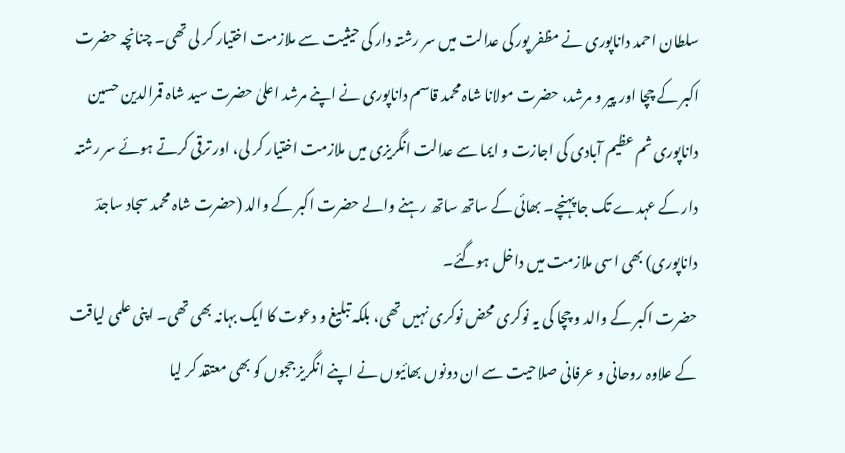سلطان احمد داناپوری نے مظفر پور کی عدالت میں سر رشتہ دار کی حیثیت سے ملازمت اختیار کر لی تھی۔ چنانچہ حضرت اکبر کے چچا اور پیر و مرشد، حضرت مولانا شاہ محمد قاسم داناپوری نے اپنے مرشد اعلیٰ حضرت سید شاہ قمرالدین حسین داناپوری ثم عظیم آبادی کی اجازت و ایما سے عدالت انگریزی میں ملازمت اختیار کر لی، اور ترقی کرتے ہوئے سر رشتہ دار کے عہدے تک جا پہنچے۔ بھائی کے ساتھ ساتھ رہنے والے حضرت اکبر کے والد (حضرت شاہ محمد سجاد ساجدؔ داناپوری) بھی اسی ملازمت میں داخل ہوگئے۔
حضرت اکبر کے والد و چچا کی یہ نوکری محض نوکری نہیں تھی، بلکہ تبلیغ و دعوت کا ایک بہانہ بھی تھی۔ اپنی علمی لیاقت کے علاوہ روحانی و عرفانی صلاحیت سے ان دونوں بھائیوں نے اپنے انگریز ججوں کو بھی معتقد کر لیا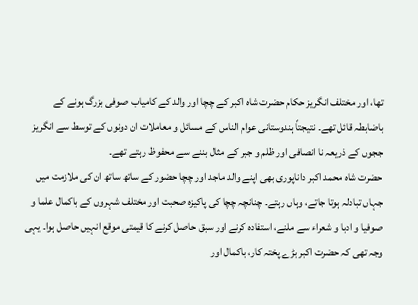تھا، اور مختلف انگریز حکام حضرت شاہ اکبر کے چچا اور والد کے کامیاب صوفی بزرگ ہونے کے باضابطہ قائل تھے۔ نتیجتاً ہندوستانی عوام الناس کے مسائل و معاملات ان دونوں کے توسط سے انگریز ججوں کے ذریعہ نا انصافی اور ظلم و جبر کے مثال بننے سے محفوظ رہتے تھے۔
حضرت شاہ محمد اکبر داناپوری بھی اپنے والد ماجد اور چچا حضور کے ساتھ ساتھ ان کی ملازمت میں جہاں تبادلہ ہوتا جاتے، وہاں رہتے۔ چنانچہ چچا کی پاکیزہ صحبت اور مختلف شہروں کے باکمال علما و صوفیا و ادبا و شعراء سے ملنے، استفادہ کرنے اور سبق حاصل کرنے کا قیمتی موقع انہیں حاصل ہوا۔ یہی وجہ تھی کہ حضرت اکبر بڑے پختہ کار، باکمال اور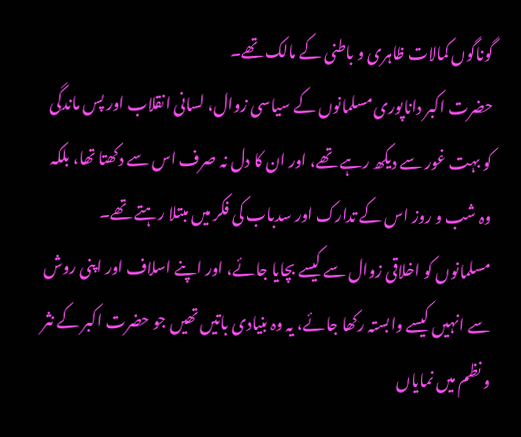گوناگوں کمالات ظاہری و باطنی کے مالک تھے۔
حضرت اکبر داناپوری مسلمانوں کے سیاسی زوال، لسانی انقلاب اور پس ماندگی کو بہت غور سے دیکھ رہے تھے، اور ان کا دل نہ صرف اس سے دکھتا تھا، بلکہ وہ شب و روز اس کے تدارک اور سدباب کی فکر میں مبتلا رہتے تھے۔ مسلمانوں کو اخلاقی زوال سے کیسے بچایا جائے، اور اپنے اسلاف اور اپنی روش سے انہیں کیسے وابستہ رکھا جائے، یہ وہ بنیادی باتیں تھیں جو حضرت اکبر کے نثر و نظم میں نمایاں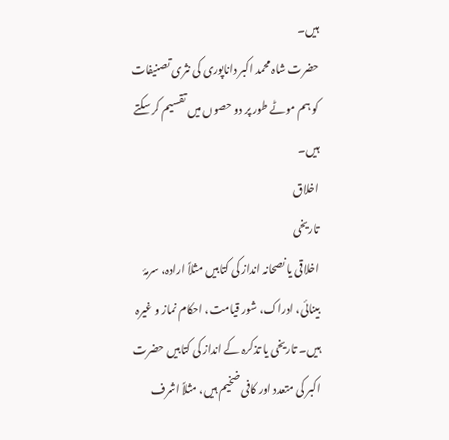ہیں۔
حضرت شاہ محمد اکبر داناپوری کی نثری تصنیفات کو ہم موٹے طور پر دو حصوں میں تقسیم کر سکتے ہیں۔
اخلاق
تاریخی
اخلاقی یا نصحانہ انداز کی کتابیں مثلاً ارادہ، سرمۂ بینائی، ادراک، شور قیامت، احکام نماز و غیرہ ہیں۔ تاریخی یا تذکرہ کے انداز کی کتابیں حضرت اکبر کی متعدد اور کافی ضخیم ہیں، مثلاً اشرف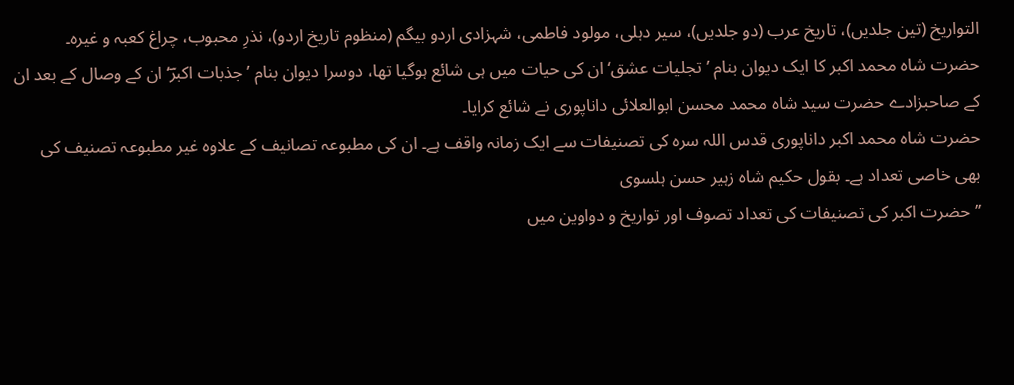التواریخ (تین جلدیں)، تاریخ عرب (دو جلدیں)، سیر دہلی، مولود فاطمی، شہزادی اردو بیگم (منظوم تاریخ اردو)، نذرِ محبوب، چراغ کعبہ و غیرہ۔
حضرت شاہ محمد اکبر کا ایک دیوان بنام ’تجلیات عشق‘ ان کی حیات میں ہی شائع ہوگیا تھا، دوسرا دیوان بنام ’جذبات اکبرؔ‘ ان کے وصال کے بعد ان کے صاحبزادے حضرت سید شاہ محمد محسن ابوالعلائی داناپوری نے شائع کرایا۔
حضرت شاہ محمد اکبر داناپوری قدس اللہ سرہ کی تصنیفات سے ایک زمانہ واقف ہے۔ ان کی مطبوعہ تصانیف کے علاوہ غیر مطبوعہ تصنیف کی بھی خاصی تعداد ہے۔ بقول حکیم شاہ زہیر حسن ہلسوی
’’حضرت اکبر کی تصنیفات کی تعداد تصوف اور تواریخ و دواوین میں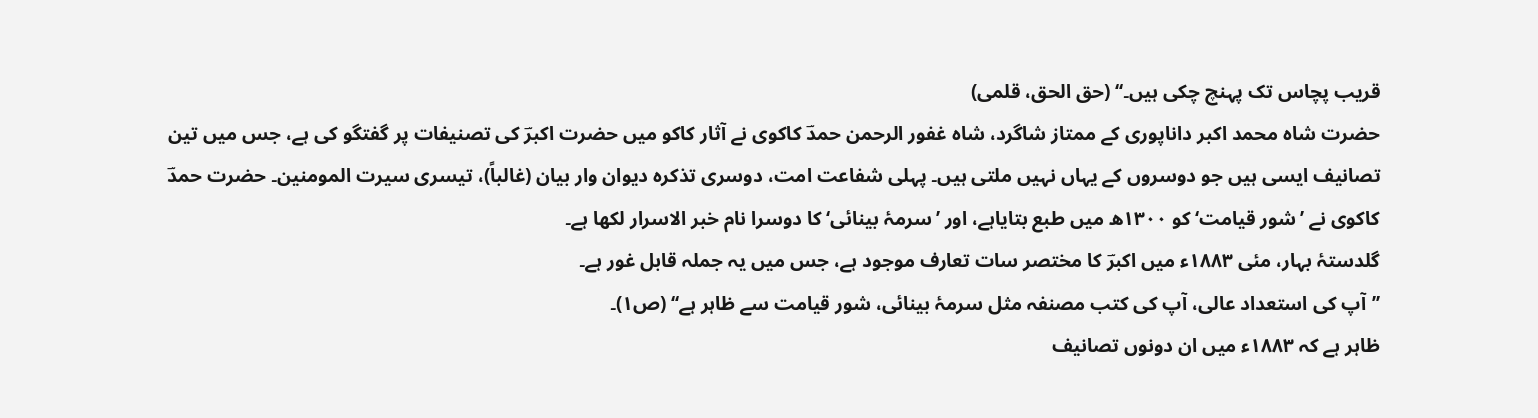قریب پچاس تک پہنچ چکی ہیں۔‘‘ (حق الحق، قلمی)
حضرت شاہ محمد اکبر داناپوری کے ممتاز شاگرد، شاہ غفور الرحمن حمدؔ کاکوی نے آثار کاکو میں حضرت اکبرؔ کی تصنیفات پر گفتگو کی ہے، جس میں تین تصانیف ایسی ہیں جو دوسروں کے یہاں نہیں ملتی ہیں۔ پہلی شفاعت امت، دوسری تذکرہ دیوان وار بیان (غالباً)، تیسری سیرت المومنین۔ حضرت حمدؔ کاکوی نے ’شور قیامت‘ کو ۱۳۰۰ھ میں طبع بتایاہے، اور ’سرمۂ بینائی‘ کا دوسرا نام خبر الاسرار لکھا ہے۔
گلدستۂ بہار، مئی ۱۸۸۳ء میں اکبرؔ کا مختصر سات تعارف موجود ہے، جس میں یہ جملہ قابل غور ہے۔
’’آپ کی استعداد عالی، آپ کی کتب مصنفہ مثل سرمۂ بینائی، شور قیامت سے ظاہر ہے‘‘ (ص۱)۔
ظاہر ہے کہ ۱۸۸۳ء میں ان دونوں تصانیف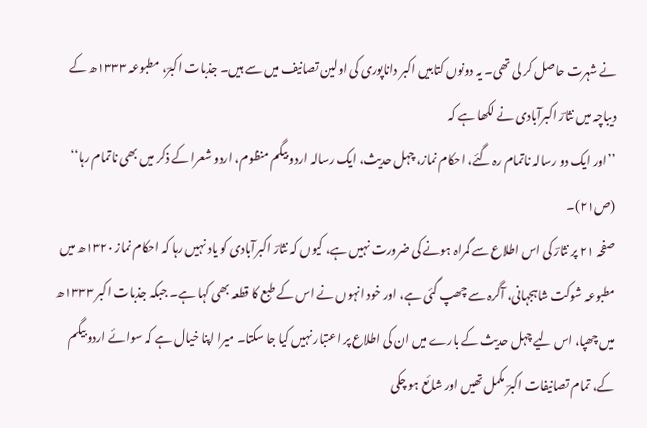نے شہرت حاصل کر لی تھی۔ یہ دونوں کتابیں اکبر داناپوری کی اولین تصانیف میں سے ہیں۔ جذبات اکبرؔ، مطبوعہ ۱۳۳۳ھ کے دیباچہ میں نثارؔ اکبرآبادی نے لکھا ہے کہ
’’اور ایک دو رسالہ ناتمام رہ گئے، احکام نماز، چہل حدیث، ایک رسالہ اردو بیگم منظوم، اردو شعرا کے ذکر میں بھی ناتمام رہا‘‘ (ص۲۱)۔
صفحہ ۲۱ پر نثارؔ کی اس اطلاع سے گمراہ ہونے کی ضرورت نہیں ہے، کیوں کہ نثارؔ اکبرآبادی کو یاد نہیں رہا کہ احکام نماز ۱۳۲۰ھ میں مطبوعہ شوکت شاہجہانی، آگرہ سے چھپ گئی ہے، اور خود انہوں نے اس کے طبع کا قطعہ بھی کہا ہے۔ جبکہ جذبات اکبر ۱۳۳۳ھ میں چھپا، اس لیے چہل حدیث کے بارے میں ان کی اطلاع پر اعتبار نہیں کیا جا سکتا۔ میرا اپنا خیال ہے کہ سوائے اردو بیگم کے، تمام تصانیفات اکبرؔ مکمل تھیں اور شائع ہو چکی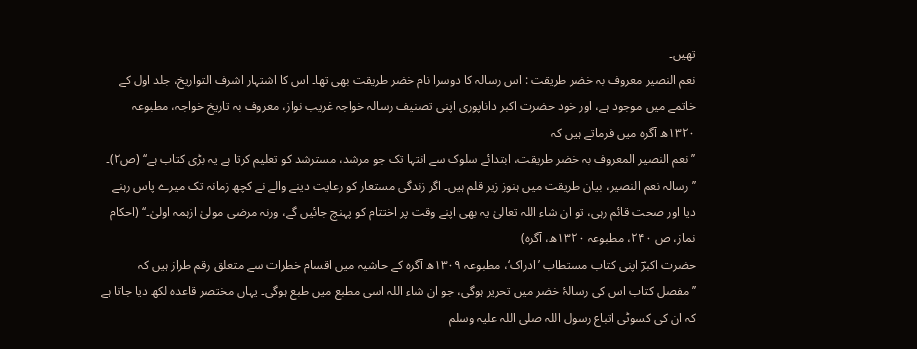تھیں۔
نعم النصیر معروف بہ خضر طریقت : اس رسالہ کا دوسرا نام خضر طریقت بھی تھا۔ اس کا اشتہار اشرف التواریخ، جلد اول کے خاتمے میں موجود ہے، اور خود حضرت اکبر داناپوری اپنی تصنیف رسالہ خواجہ غریب نواز، معروف بہ تاریخ خواجہ، مطبوعہ ۱۳۲۰ھ آگرہ میں فرماتے ہیں کہ
’’نعم النصیر المعروف بہ خضر طریقت، ابتدائے سلوک سے انتہا تک جو مرشد، مسترشد کو تعلیم کرتا ہے یہ بڑی کتاب ہے‘‘ (ص۲)۔
’’رسالہ نعم النصیر، بیان طریقت میں ہنوز زیر قلم ہیں۔ اگر زندگی مستعار کو رعایت دینے والے نے کچھ زمانہ تک میرے پاس رہنے دیا اور صحت قائم رہی، تو ان شاء اللہ تعالیٰ یہ بھی اپنے وقت پر اختتام کو پہنچ جائیں گے، ورنہ مرضی مولیٰ ازہمہ اولیٰ۔‘‘ (احکام نماز، ص ۲۴۰، مطبوعہ ۱۳۲۰ھ، آگرہ)
حضرت اکبرؔ اپنی کتاب مستطاب ’ادراک‘، مطبوعہ ۱۳۰۹ھ آگرہ کے حاشیہ میں اقسام خطرات سے متعلق رقم طراز ہیں کہ
’’مفصل کتاب اس کی رسالۂ خضر میں تحریر ہوگی، جو ان شاء اللہ اسی مطبع میں طبع ہوگی۔ یہاں مختصر قاعدہ لکھ دیا جاتا ہے کہ ان کی کسوٹی اتباع رسول اللہ صلی اللہ علیہ وسلم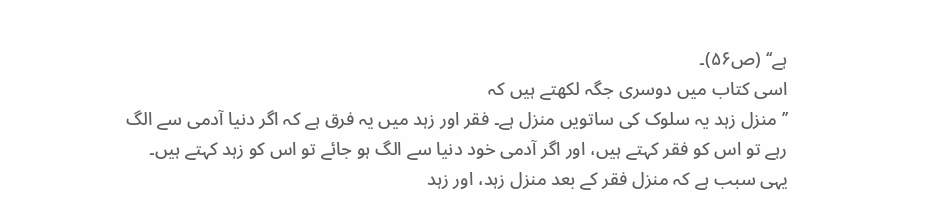ہے‘‘ (ص۵۶)۔
اسی کتاب میں دوسری جگہ لکھتے ہیں کہ
’’منزل زہد یہ سلوک کی ساتویں منزل ہے۔ فقر اور زہد میں یہ فرق ہے کہ اگر دنیا آدمی سے الگ رہے تو اس کو فقر کہتے ہیں، اور اگر آدمی خود دنیا سے الگ ہو جائے تو اس کو زہد کہتے ہیں۔ یہی سبب ہے کہ منزل فقر کے بعد منزل زہد، اور زہد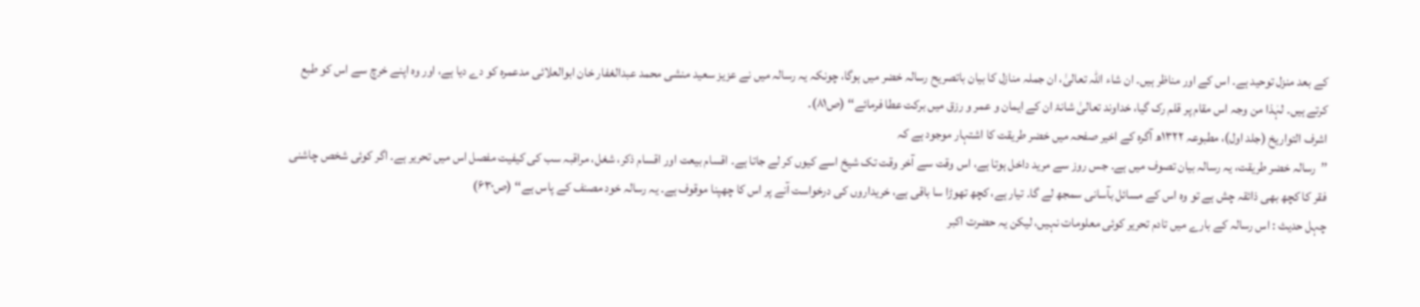کے بعد منزل توحید ہے۔ اس کے اور مناظر ہیں۔ ان شاء اللہ تعالیٰ، ان جملہ منازل کا بیان باتصریح رسالہ خضر میں ہوگا، چونکہ یہ رسالہ میں نے عزیز سعید منشی محمد عبدالغفار خان ابوالعلائی مدعمرہ کو دے دیا ہے، اور وہ اپنے خرچ سے اس کو طبع کرتے ہیں۔ لہٰذا من وجہ اس مقام پر قلم رک گیا، خداوند تعالیٰ شانۂ ان کے ایمان و عمر و رزق میں برکت عطا فرمائے‘‘ (ص۸۱)۔
اشرف التواریخ (جلد اول)، مطبوعہ ۱۳۲۲ھ آگرہ کے اخیر صفحہ میں خضر طریقت کا اشتہار موجود ہے کہ
’’رسالہ خضر طریقت، یہ رسالہ بیان تصوف میں ہے۔ جس روز سے مرید داخل ہوتا ہے، اس وقت سے آخر وقت تک شیخ اسے کیوں کر لے جاتا ہے۔ اقسام بیعت اور اقسام ذکر، شغل، مراقبہ سب کی کیفیت مفصل اس میں تحریر ہے۔ اگر کوئی شخص چاشنی فقر کا کچھ بھی ذائقہ چش ہے تو وہ اس کے مسائل بآسانی سمجھ لے گا۔ تیار ہے، کچھ تھوڑا سا باقی ہے، خریداروں کی درخواست آنے پر اس کا چھپنا موقوف ہے۔ یہ رسالہ خود مصنف کے پاس ہے‘‘ (ص۶۳۰)
چہل حدیث : اس رسالہ کے بارے میں تادم تحریر کوئی معلومات نہیں، لیکن یہ حضرت اکبر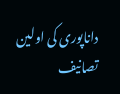داناپوری کی اولین تصانیف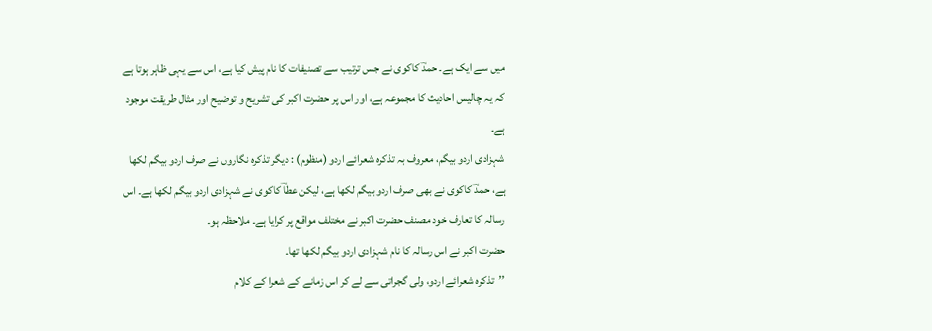میں سے ایک ہے۔ حمدؔ کاکوی نے جس ترتیب سے تصنیفات کا نام پیش کیا ہے، اس سے یہی ظاہر ہوتا ہے کہ یہ چالیس احادیث کا مجموعہ ہے، اور اس پر حضرت اکبر کی تشریح و توضیح اور مثال طریقت موجود ہے۔
شہزادی اردو بیگم، معروف بہ تذکرہ شعرائے اردو (منظوم) : دیگر تذکرہ نگاروں نے صرف اردو بیگم لکھا ہے، حمدؔ کاکوی نے بھی صرف اردو بیگم لکھا ہے، لیکن عطاؔ کاکوی نے شہزادی اردو بیگم لکھا ہے۔ اس رسالہ کا تعارف خود مصنف حضرت اکبر نے مختلف مواقع پر کرایا ہے۔ ملاحظہ ہو۔
حضرت اکبر نے اس رسالہ کا نام شہزادی اردو بیگم لکھا تھا۔
’’تذکرہ شعرائے اردو، ولی گجراتی سے لے کر اس زمانے کے شعرا کے کلام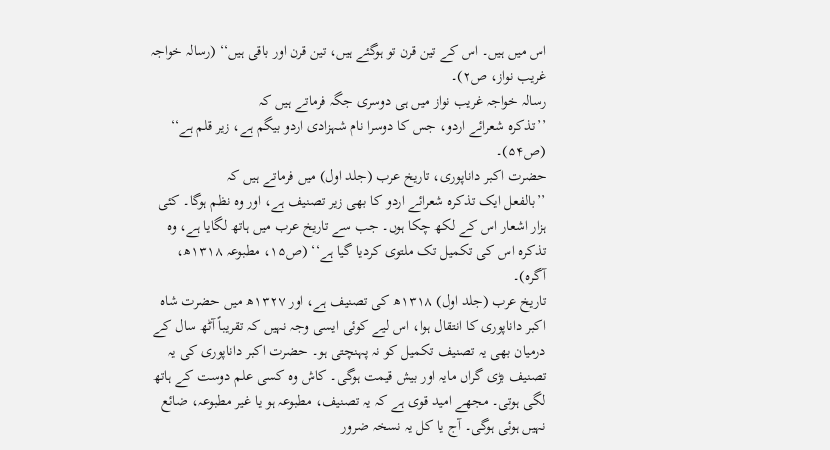اس میں ہیں۔ اس کے تین قرن تو ہوگئے ہیں، تین قرن اور باقی ہیں‘‘ (رسالہ خواجہ غریب نواز، ص۲)۔
رسالہ خواجہ غریب نواز میں ہی دوسری جگہ فرماتے ہیں کہ
’’تذکرہ شعرائے اردو، جس کا دوسرا نام شہزادی اردو بیگم ہے، زیر قلم ہے‘‘ (ص۵۴)۔
حضرت اکبر داناپوری، تاریخ عرب (جلد اول) میں فرماتے ہیں کہ
’’بالفعل ایک تذکرہ شعرائے اردو کا بھی زیر تصنیف ہے، اور وہ نظم ہوگا۔ کئی ہزار اشعار اس کے لکھ چکا ہوں۔ جب سے تاریخ عرب میں ہاتھ لگایا ہے، وہ تذکرہ اس کی تکمیل تک ملتوی کردیا گیا ہے‘‘ (ص۱۵، مطبوعہ ۱۳۱۸ھ، آگرہ)۔
تاریخ عرب (جلد اول) ۱۳۱۸ھ کی تصنیف ہے، اور ۱۳۲۷ھ میں حضرت شاہ اکبر داناپوری کا انتقال ہوا، اس لیے کوئی ایسی وجہ نہیں کہ تقریباً آٹھ سال کے درمیان بھی یہ تصنیف تکمیل کو نہ پہنچتی ہو۔ حضرت اکبر داناپوری کی یہ تصنیف بڑی گراں مایہ اور بیش قیمت ہوگی۔ کاش وہ کسی علم دوست کے ہاتھ لگی ہوتی۔ مجھے امید قوی ہے کہ یہ تصنیف، مطبوعہ ہو یا غیر مطبوعہ، ضائع نہیں ہوئی ہوگی۔ آج یا کل یہ نسخہ ضرور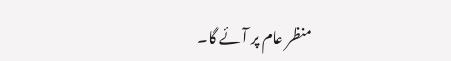منظر عام پر آئے گا۔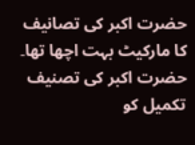حضرت اکبر کی تصانیف کا مارکیٹ بہت اچھا تھا۔ حضرت اکبر کی تصنیف تکمیل کو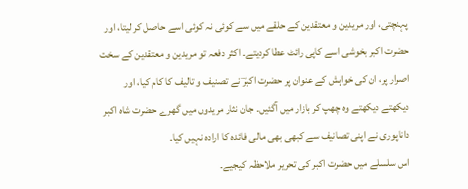پہنچتی، اور مریدین و معتقدین کے حلقے میں سے کوئی نہ کوئی اسے حاصل کر لیتا، اور حضرت اکبر بخوشی اسے کاپی رائٹ عطا کردیتے۔ اکثر دفعہ تو مریدین و معتقدین کے سخت اصرار پر، ان کی خواہش کے عنوان پر حضرت اکبرؔ نے تصنیف و تالیف کا کام کیا، اور دیکھتے دیکھتے وہ چھپ کر بازار میں آگئیں۔ جان نثار مریدوں میں گھرے حضرت شاہ اکبر داناپوری نے اپنی تصانیف سے کبھی بھی مالی فائدہ کا ارادہ نہیں کیا۔
اس سلسلے میں حضرت اکبر کی تحریر ملاحظہ کیجیے۔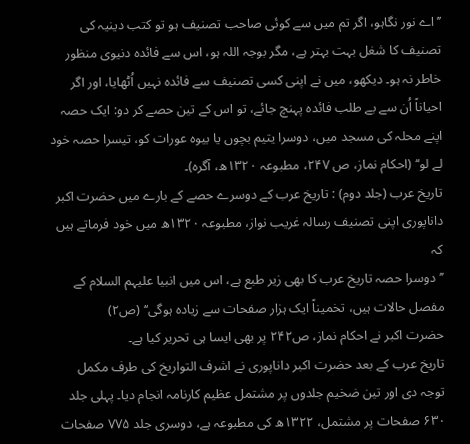’’اے نور نگاہو، اگر تم میں سے کوئی صاحب تصنیف ہو تو کتب دینیہ کی تصنیف کا شغل بہت بہتر ہے، مگر بوجہ اللہ ہو، اس سے فائدہ دنیوی منظور خاطر نہ ہو۔ دیکھو، میں نے اپنی کسی تصنیف سے فائدہ نہیں اُٹھایا، اور اگر احیاناً اُن سے بے طلب فائدہ پہنچ جائے، تو اس کے تین حصے کر دو: ایک حصہ اپنے محلہ کی مسجد میں، دوسرا یتیم بچوں یا بیوہ عورات کو، تیسرا حصہ خود لے لو‘‘ (احکام نماز، ص ۲۴۷، مطبوعہ ۱۳۲۰ھ، آگرہ)۔
تاریخ عرب (جلد دوم) : تاریخ عرب کے دوسرے حصے کے بارے میں حضرت اکبر داناپوری اپنی تصنیف رسالہ غریب نواز، مطبوعہ ۱۳۲۰ھ میں خود فرماتے ہیں کہ
’’دوسرا حصہ تاریخ عرب کا بھی زیر طبع ہے، اس میں انبیا علیہم السلام کے مفصل حالات ہیں، تخمیناً ایک ہزار صفحات سے زیادہ ہوگی‘‘ (ص۲)
حضرت اکبر نے احکام نماز، ص۲۴۲ پر بھی ایسا ہی تحریر کیا ہے۔
تاریخ عرب کے بعد حضرت اکبر داناپوری نے اشرف التواریخ کی طرف مکمل توجہ دی اور تین ضخیم جلدوں پر مشتمل عظیم کارنامہ انجام دیا۔ پہلی جلد ۶۳۰ صفحات پر مشتمل، ۱۳۲۲ھ کی مطبوعہ ہے، دوسری جلد ۷۷۵ صفحات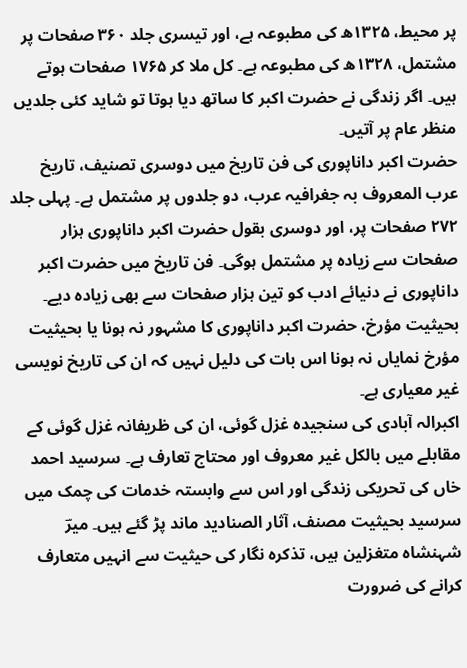پر محیط، ۱۳۲۵ھ کی مطبوعہ ہے، اور تیسری جلد ۳۶۰ صفحات پر مشتمل، ۱۳۲۸ھ کی مطبوعہ ہے۔ کل ملا کر ۱۷۶۵ صفحات ہوتے ہیں۔ اگر زندگی نے حضرت اکبر کا ساتھ دیا ہوتا تو شاید کئی جلدیں منظر عام پر آتیں۔
حضرت اکبر داناپوری کی فن تاریخ میں دوسری تصنیف، تاریخ عرب المعروف بہ جغرافیہ عرب، دو جلدوں پر مشتمل ہے۔ پہلی جلد ۲۷۲ صفحات پر، اور دوسری بقول حضرت اکبر داناپوری ہزار صفحات سے زیادہ پر مشتمل ہوگی۔ فن تاریخ میں حضرت اکبر داناپوری نے دنیائے ادب کو تین ہزار صفحات سے بھی زیادہ دیے۔ بحیثیت مؤرخ، حضرت اکبر داناپوری کا مشہور نہ ہونا یا بحیثیت مؤرخ نمایاں نہ ہونا اس بات کی دلیل نہیں کہ ان کی تاریخ نویسی غیر معیاری ہے۔
اکبرالہ آبادی کی سنجیدہ غزل گوئی، ان کی ظریفانہ غزل گوئی کے مقابلے میں بالکل غیر معروف اور محتاج تعارف ہے۔ سرسید احمد خاں کی تحریکی زندگی اور اس سے وابستہ خدمات کی چمک میں سرسید بحیثیت مصنف، آثار الصنادید ماند پڑ گئے ہیں۔ میرؔ شہنشاہ متغزلین ہیں، تذکرہ نگار کی حیثیت سے انہیں متعارف کرانے کی ضرورت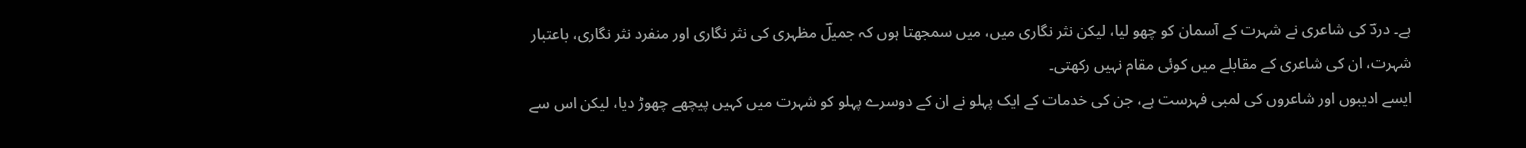ہے۔ دردؔ کی شاعری نے شہرت کے آسمان کو چھو لیا، لیکن نثر نگاری میں، میں سمجھتا ہوں کہ جمیلؔ مظہری کی نثر نگاری اور منفرد نثر نگاری، باعتبار شہرت، ان کی شاعری کے مقابلے میں کوئی مقام نہیں رکھتی۔
ایسے ادیبوں اور شاعروں کی لمبی فہرست ہے، جن کی خدمات کے ایک پہلو نے ان کے دوسرے پہلو کو شہرت میں کہیں پیچھے چھوڑ دیا، لیکن اس سے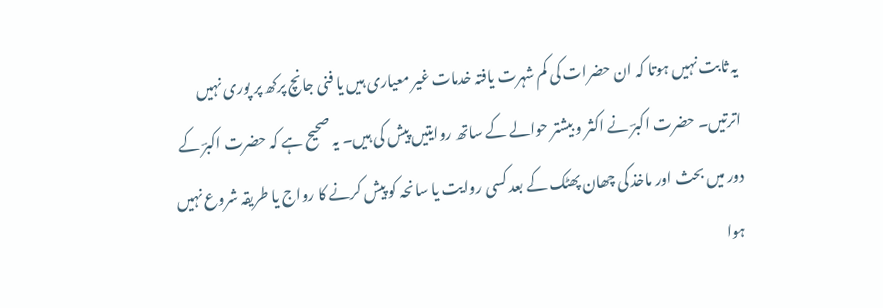یہ ثابت نہیں ہوتا کہ ان حضرات کی کم شہرت یافتہ خدمات غیر معیاری ہیں یا فنی جانچ پرکھ پر پوری نہیں اترتیں۔ حضرت اکبرؔ نے اکثر و بیشتر حوالے کے ساتھ روایتیں پیش کی ہیں۔ یہ صحیح ہے کہ حضرت اکبرؔ کے دور میں بحث اور ماخذ کی چھان پھٹک کے بعد کسی روایت یا سانحہ کو پیش کرنے کا رواج یا طریقہ شروع نہیں ہوا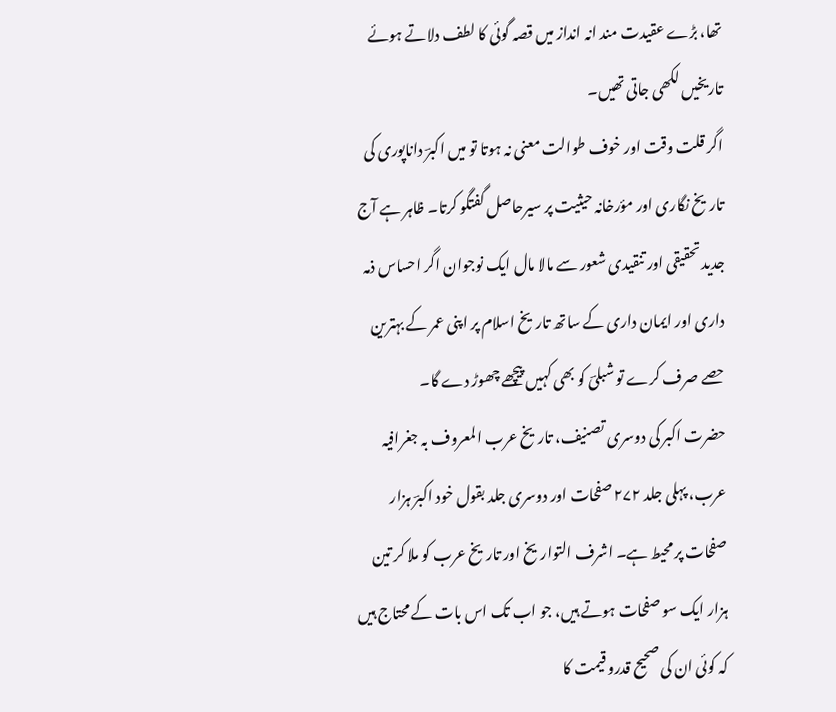تھا، بڑے عقیدت مند انہ انداز میں قصہ گوئی کا لطف دلاتے ہوئے تاریخیں لکھی جاتی تھیں۔
اگر قلت وقت اور خوف طوالت معنی نہ ہوتا تو میں اکبرؔ داناپوری کی تاریخ نگاری اور مؤرخانہ حیثیت پر سیرحاصل گفتگو کرتا۔ ظاہر ہے آج جدید تحقیقی اور تنقیدی شعور سے مالا مال ایک نوجوان اگر احساس ذمہ داری اور ایمان داری کے ساتھ تاریخ اسلام پر اپنی عمر کے بہترین حصے صرف کرے تو شبلیؔ کو بھی کہیں پیچھے چھوڑ دے گا۔
حضرت اکبر کی دوسری تصنیف، تاریخ عرب المعروف بہ جغرافیہ عرب، پہلی جلد ۲۷۲ صفحات اور دوسری جلد بقول خود اکبرؔ ہزار صفحات پر محیط ہے۔ اشرف التواریخ اور تاریخ عرب کو ملا کر تین ہزار ایک سو صفحات ہوتے ہیں، جو اب تک اس بات کے محتاج ہیں کہ کوئی ان کی صحیح قدرو قیمت کا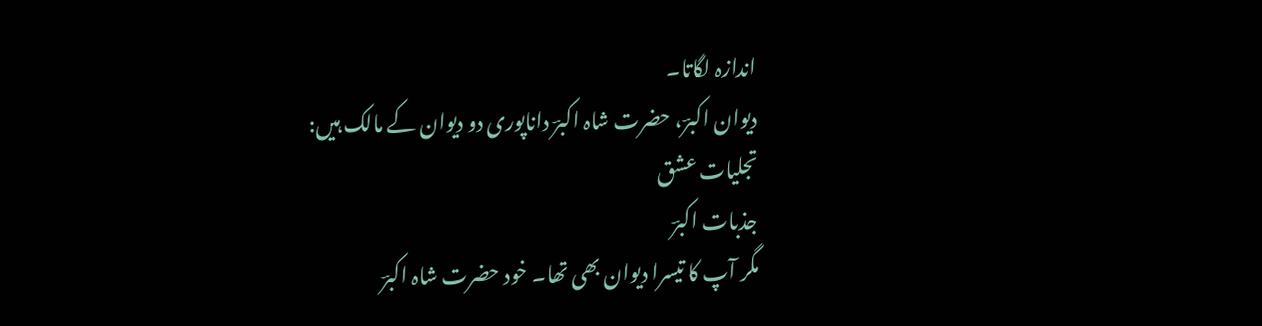اندازہ لگاتا۔
دیوان اکبرؔ، حضرت شاہ اکبرؔ داناپوری دو دیوان کے مالک ہیں:
تجلیات عشق
جذبات اکبرؔ
مگر آپ کا تیسرا دیوان بھی تھا۔ خود حضرت شاہ اکبرؔ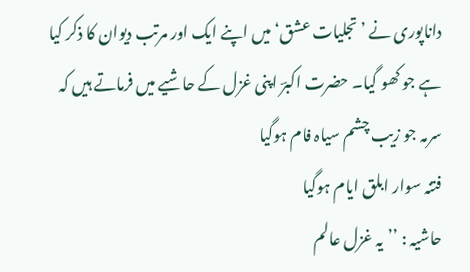داناپوری نے ’تجلیات عشق‘ میں اپنے ایک اور مرتب دیوان کا ذکر کیا ہے جو کھو گیا۔ حضرت اکبرؔ اپنی غزل کے حاشیے میں فرماتے ہیں کہ
سرمہ جو زیب چشم سیاہ فام ہوگیا
فتنہ سوار ابلق ایام ہوگیا
حاشیہ : ’’یہ غزل عالم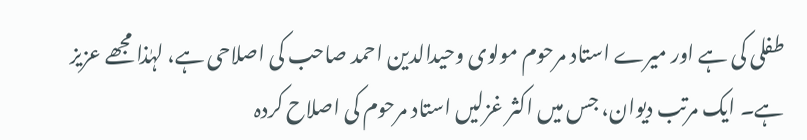طفلی کی ہے اور میرے استاد مرحوم مولوی وحیدالدین احمد صاحب کی اصلاحی ہے، لہٰذا مجھے عزیز ہے۔ ایک مرتب دیوان، جس میں اکثر غزلیں استاد مرحوم کی اصلاح کردہ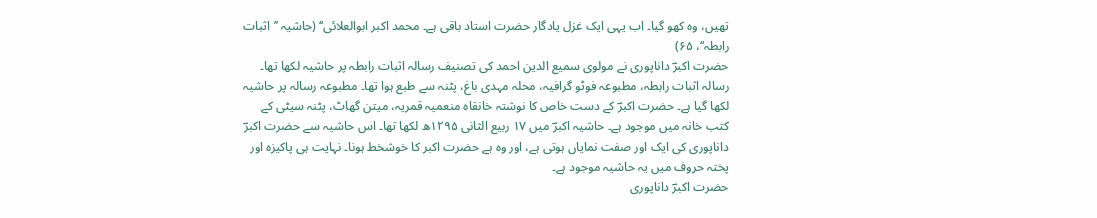تھیں، وہ کھو گیا۔ اب یہی ایک غزل یادگار حضرت استاد باقی ہے۔ محمد اکبر ابوالعلائی‘‘ (حاشیہ ’’اثبات رابطہ‘‘، ۶۵)
حضرت اکبرؔ داناپوری نے مولوی سمیع الدین احمد کی تصنیف رسالہ اثبات رابطہ پر حاشیہ لکھا تھا۔ رسالہ اثبات رابطہ، مطبوعہ فوٹو گرافیہ، محلہ مہدی باغ، پٹنہ سے طبع ہوا تھا۔ مطبوعہ رسالہ پر حاشیہ لکھا گیا ہے۔ حضرت اکبرؔ کے دست خاص کا نوشتہ خانقاہ منعمیہ قمریہ، میتن گھاٹ، پٹنہ سیٹی کے کتب خانہ میں موجود ہے۔ حاشیہ اکبرؔ میں ۱۷ ربیع الثانی ۱۲۹۵ھ لکھا تھا۔ اس حاشیہ سے حضرت اکبرؔ داناپوری کی ایک اور صفت نمایاں ہوتی ہے، اور وہ ہے حضرت اکبر کا خوشخط ہونا۔ نہایت ہی پاکیزہ اور پختہ حروف میں یہ حاشیہ موجود ہے۔
حضرت اکبرؔ داناپوری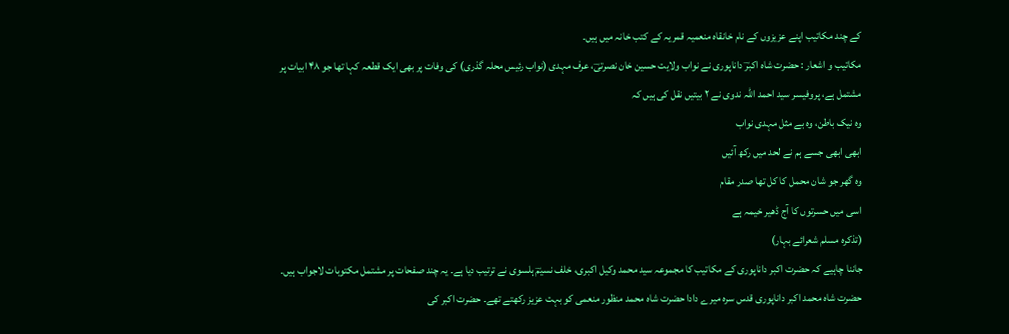کے چند مکاتیب اپنے عزیزوں کے نام خانقاہ منعمیہ قمریہ کے کتب خانہ میں ہیں۔
مکاتیب و اشعار : حضرت شاہ اکبرؔ داناپوری نے نواب ولایت حسین خان نصرتیؔ، عرف مہدی (نواب رئیس محلہ گذری) کی وفات پر بھی ایک قطعہ کہا تھا جو ۴۸ ابیات پر مشتمل ہے، پروفیسر سید احمد اللہ ندوی نے ۲ بیتیں نقل کی ہیں کہ
وہ نیک باطن، وہ بے مثل مہدی نواب
ابھی ابھی جسے ہم نے لحد میں رکھ آئیں
وہ گھر جو شان محمل کا کل تھا صدر مقام
اسی میں حسرتوں کا آج ڈھیر خیمہ ہے
(تذکرہ مسلم شعرائے بہار)
جاننا چاہیے کہ حضرت اکبر داناپوری کے مکاتیب کا مجموعہ سید محمد وکیل اکبری، خلف نسیمؔ ہلسوی نے ترتیب دیا ہے۔ یہ چند صفحات پر مشتمل مکتوبات لاجواب ہیں۔
حضرت شاہ محمد اکبر داناپوری قدس سرہ میرے دادا حضرت شاہ محمد منظور منعمی کو بہت عزیز رکھتے تھے۔ حضرت اکبر کی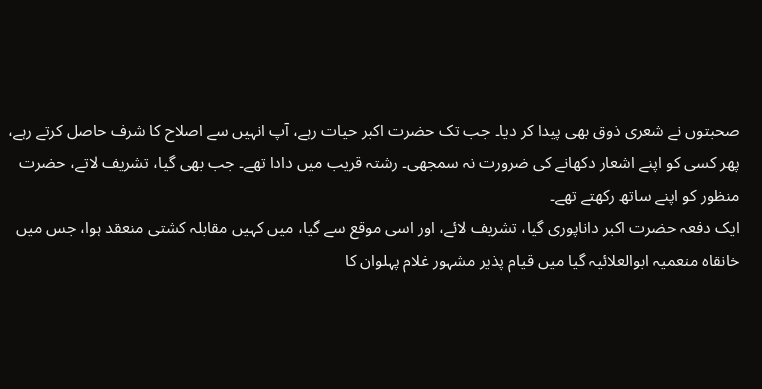صحبتوں نے شعری ذوق بھی پیدا کر دیا۔ جب تک حضرت اکبر حیات رہے، آپ انہیں سے اصلاح کا شرف حاصل کرتے رہے، پھر کسی کو اپنے اشعار دکھانے کی ضرورت نہ سمجھی۔ رشتہ قریب میں دادا تھے۔ جب بھی گیا، تشریف لاتے، حضرت منظور کو اپنے ساتھ رکھتے تھے۔
ایک دفعہ حضرت اکبر داناپوری گیا، تشریف لائے، اور اسی موقع سے گیا، میں کہیں مقابلہ کشتی منعقد ہوا، جس میں خانقاہ منعمیہ ابوالعلائیہ گیا میں قیام پذیر مشہور غلام پہلوان کا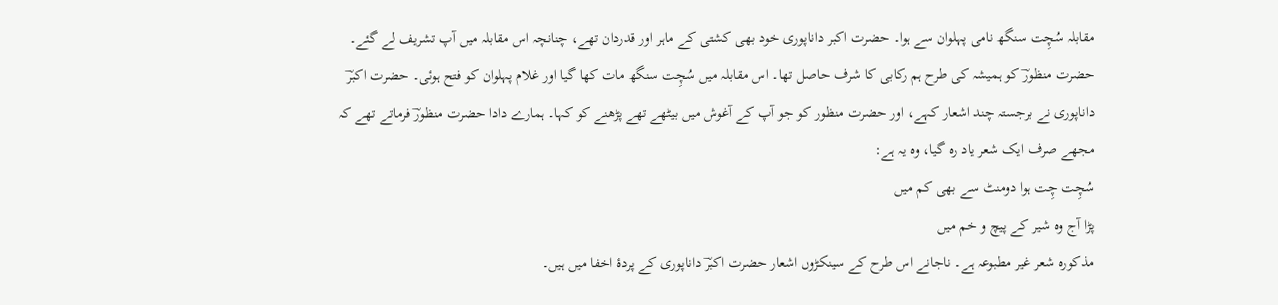مقابلہ سُچِت سنگھ نامی پہلوان سے ہوا۔ حضرت اکبر داناپوری خود بھی کشتی کے ماہر اور قدردان تھے، چنانچہ اس مقابلہ میں آپ تشریف لے گئے۔ حضرت منظورؔ کو ہمیشہ کی طرح ہم رکابی کا شرف حاصل تھا۔ اس مقابلہ میں سُچِت سنگھ مات کھا گیا اور غلام پہلوان کو فتح ہوئی۔ حضرت اکبرؔ داناپوری نے برجستہ چند اشعار کہے، اور حضرت منظور کو جو آپ کے آغوش میں بیٹھے تھے پڑھنے کو کہا۔ ہمارے دادا حضرت منظورؔ فرماتے تھے کہ مجھے صرف ایک شعر یاد رہ گیا، وہ یہ ہے:
سُچِت چِت ہوا دومنٹ سے بھی کم میں
پڑا آج وہ شیر کے پیچ و خم میں
مذکورہ شعر غیر مطبوعہ ہے۔ ناجانے اس طرح کے سینکڑوں اشعار حضرت اکبرؔ داناپوری کے پردۂ اخفا میں ہیں۔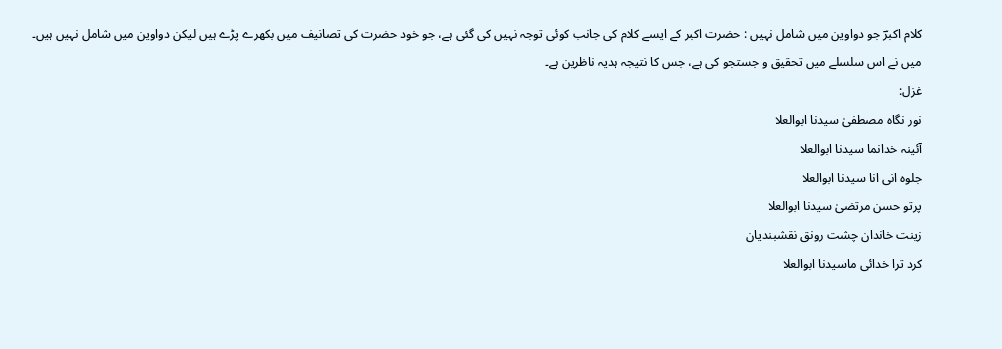کلام اکبرؔ جو دواوین میں شامل نہیں : حضرت اکبر کے ایسے کلام کی جانب کوئی توجہ نہیں کی گئی ہے، جو خود حضرت کی تصانیف میں بکھرے پڑے ہیں لیکن دواوین میں شامل نہیں ہیں۔ میں نے اس سلسلے میں تحقیق و جستجو کی ہے، جس کا نتیجہ ہدیہ ناظرین ہے۔
غزل:
نور نگاہ مصطفیٰ سیدنا ابوالعلا
آئینہ خدانما سیدنا ابوالعلا
جلوہ انی انا سیدنا ابوالعلا
پرتو حسن مرتضیٰ سیدنا ابوالعلا
زینت خاندان چشت رونق نقشبندیان
کرد ترا خدائی ماسیدنا ابوالعلا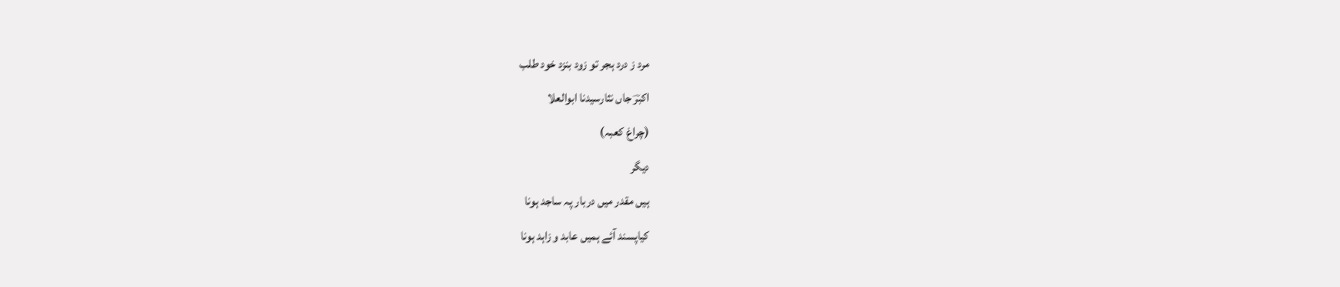مرد ز درد ہجر تو زود بنزد خود طلب
اکبرؔ جاں نثارسیدنا ابوالعلا
(چراغ کعبہ)
دیگر
ہیں مقدر میں دربار پہ ساجد ہونا
کیاپسند آئے ہمیں عابد و زاہد ہونا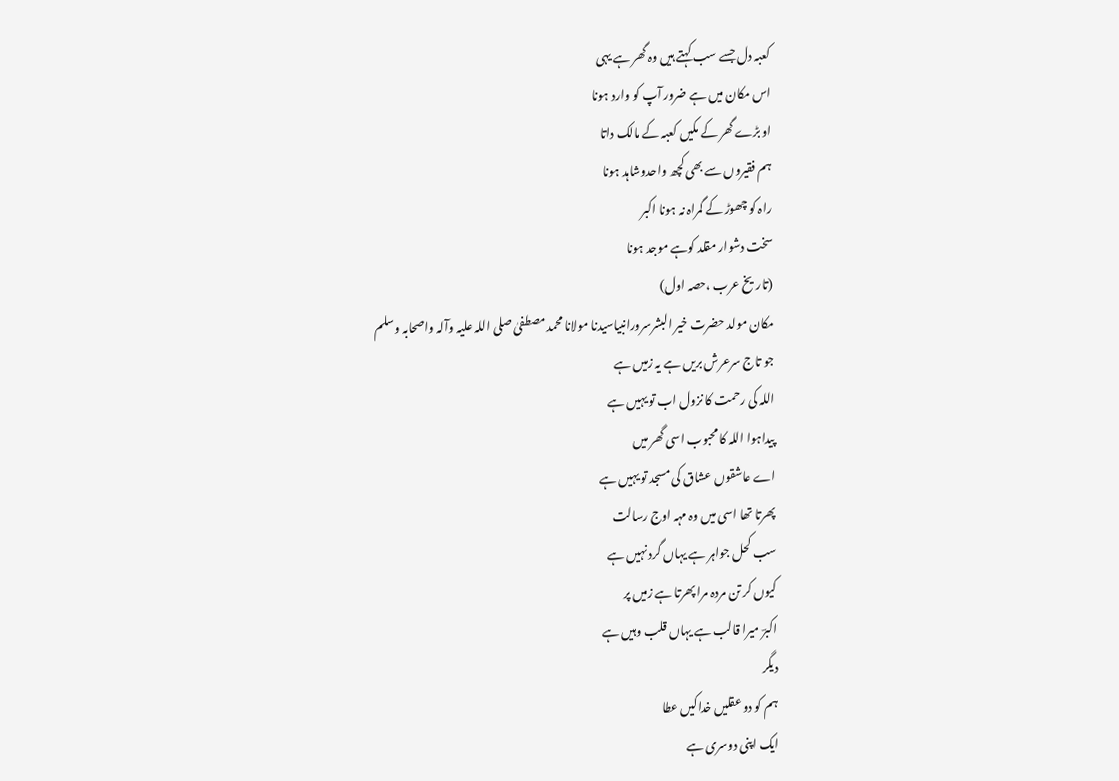کعبہ دل جسے سب کہتے ہیں وہ گھر ہے یہی
اس مکان میں ہے ضرور آپ کو وارد ہونا
او بڑے گھر کے مکیں کعبہ کے مالک داتا
ہم فقیروں سے بھی کچھ واحدوشاہد ہونا
راہ کو چھوڑ کے گمراہ نہ ہونا اکبر
سخت دشوار مقلد کوہے موجد ہونا
(تاریخ عرب ،حصہ اول)
مکان مولد حضرت خیر البشرسرورانبیاسیدنا مولانا محمد مصطفیٰ صلی اللہ علیہ وآلہ واصحابہ وسلم
جو تاج سرعرش بریں ہے یہ زمیں ہے
اللہ کی رحمت کا نزول اب تو یہیں ہے
پیداہوا اللہ کا محبوب اسی گھر میں
اے عاشقوں عشاق کی مسجد تو یہیں ہے
پھرتا تھا اسی میں وہ مہہ اوج رسالت
سب کحل جواہر ہے یہاں گرد نہیں ہے
کیوں کر تن مردہ مرا پھرتا ہے زمیں پر
اکبرؔ میرا قالب ہے یہاں قلب وہیں ہے
دیگر
ہم کو دو عقلیں خداکیں عطا
ایک اپنی دوسری ہے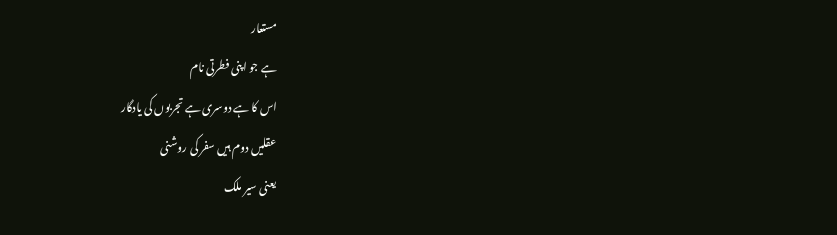مستعار
ہے جو اپنی فطرتی نام
اس کا ہے دوسری ہے تجربوں کی یادگار
عقلیں دوم ہیں سفر کی روشنی
یعنی سیر ملک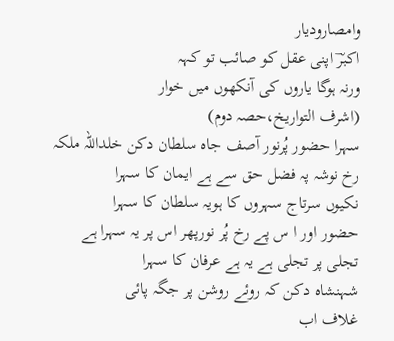وامصارودیار
اکبرؔ اپنی عقل کو صائب تو کہہ
ورنہ ہوگا یاروں کی آنکھوں میں خوار
(اشرف التواریخ،حصہ دوم)
سہرا حضور پُرنور آصف جاہ سلطان دکن خلداللہ ملکہ
رخ نوشہ پہ فضل حق سے ہے ایمان کا سہرا
نکیوں سرتاج سہروں کا ہویہ سلطان کا سہرا
حضور اور ا س پے رخ پُر نورپھر اس پر یہ سہرا ہے
تجلی پر تجلی ہے یہ ہے عرفان کا سہرا
شہنشاہ دکن کہ روئے روشن پر جگہ پائی
غلاف اب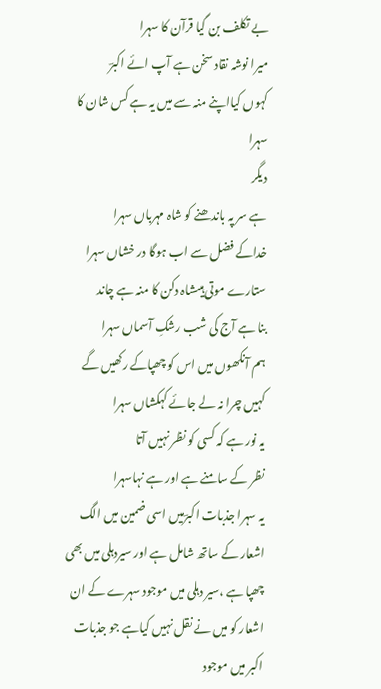بے تکلف بن گیا قرآن کا سہرا
میرا نوشہ نقاد سخن ہے آپ ائے اکبرؔ
کہوں کیااپنے منہ سے میں یہ ہے کس شان کا سہرا
دیگر
ہے سر پہ باندھنے کو شاہ مہرباں سہرا
خداکے فضل سے اب ہوگا در خشاں سہرا
ستارے موتی ہیںشاہ دکن کا منہ ہے چاند
بنا ہے آج کی شب رشکِ آسماں سہرا
ہم آنکھوں میں اس کو چھپاکے رکھیں گے
کہیں چرا نہ لے جائے کہکشاں سہرا
یہ نور ہے کہ کسی کو نظر نہیں آتا
نظر کے سامنے ہے اور ہے نہاسہرا
یہ سہرا جذبات اکبرؔمیں اسی ضمین میں الگ اشعار کے ساتھ شامل ہے اور سیردہلی میں بھی چھپا ہے ،سیر دہلی میں موجود سہرے کے ان اشعار کو میں نے نقل نہیں کیاہے جو جذبات اکبر میں موجود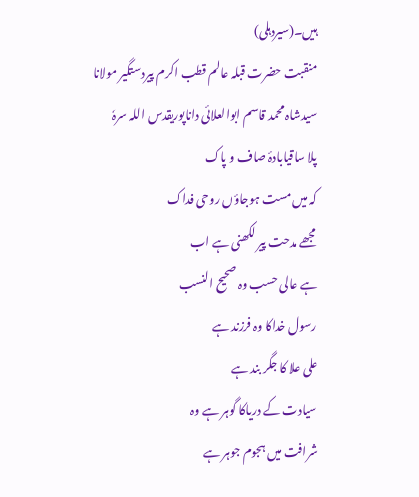ہیں۔(سیردہلی)
منقبت حضرت قبلہ عالم قطب اکرم پیردستگیر مولانا سیدشاہ محمد قاسم ابوالعلائی داناپوریقدس اللہ سرہٗ
پلا ساقیابادۂ صاف و پاک
کہ میں مست ہوجاؤں روحی فداک
مجھے مدحت پیر لکھنی ہے اب
ہے عالی حسب وہ صحیح النسب
رسول خداکا وہ فرزند ہے
علی علا کا جگر بند ہے
سیادت کے دریاکا گوہر ہے وہ
شرافت میں ہجوم جوہر ہے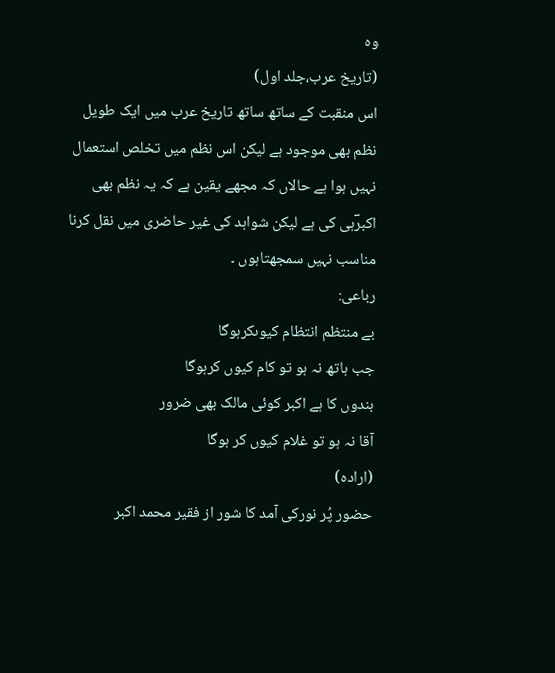وہ
(تاریخ عرب،جلد اول)
اس منقبت کے ساتھ ساتھ تاریخ عرب میں ایک طویل نظم بھی موجود ہے لیکن اس نظم میں تخلص استعمال نہیں ہوا ہے حالاں کہ مجھے یقین ہے کہ یہ نظم بھی اکبرؔہی کی ہے لیکن شواہد کی غیر حاضری میں نقل کرنا مناسب نہیں سمجھتاہوں ۔
رباعی:
بے منتظم انتظام کیوںکرہوگا
جب ہاتھ نہ ہو تو کام کیوں کرہوگا
بندوں کا ہے اکبر کوئی مالک بھی ضرور
آقا نہ ہو تو غلام کیوں کر ہوگا
(ارادہ)
حضور پُر نورکی آمد کا شور از فقیر محمد اکبر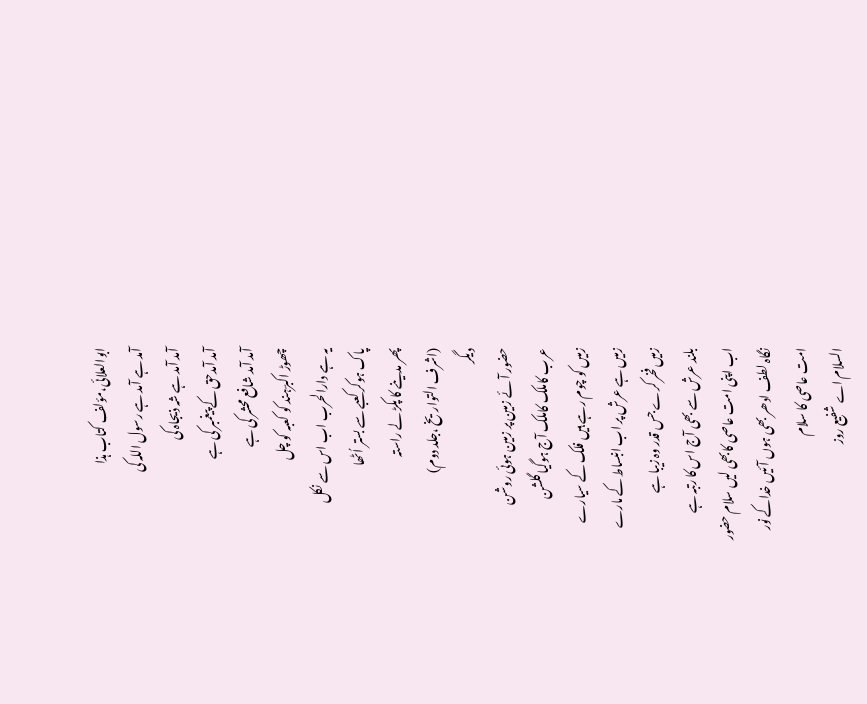ابوالعلائی،مؤلف کتاب ہذا
آمد ہے آمد ہے رسول اللہ کی
آمد آمد ہے شہ ذیجاہ کی
آمد آمدحق کے پیغمبر کی ہے
آمد آمد شافع محشر کی ہے
چھوڑ اکبرؔہند کو کعبہ کو چل
یہ ہے دارالحرب اب اس سے نکل
پاک ہوکر کعبے سے بستر اُٹھا
پھر مدینے کا پکڑ لے راستہ
(اشرف التواریخ ،جلد دوم)
دیگر
حضور آئے زمین پر زمین ہوئی روشن
عرب کاملک کاملک آج ہوگیا گلشن
زمیں کو چوم رہے ہیں فلک کے سیارے
زمیں ہے عرش پر اب انبساط کے مارے
زمیں فخر کرے جس قدر وہ زیبا ہے
بلند عرش سے بھی آج اس کا رتبہ ہے
اب اپنی امت عاصی کابھی لیں سلام حضور
نگاہ لطف ادھر بھی ہوں آئیں خداکے نور
امت عاصی کا سلام
السلام اے شفیع روز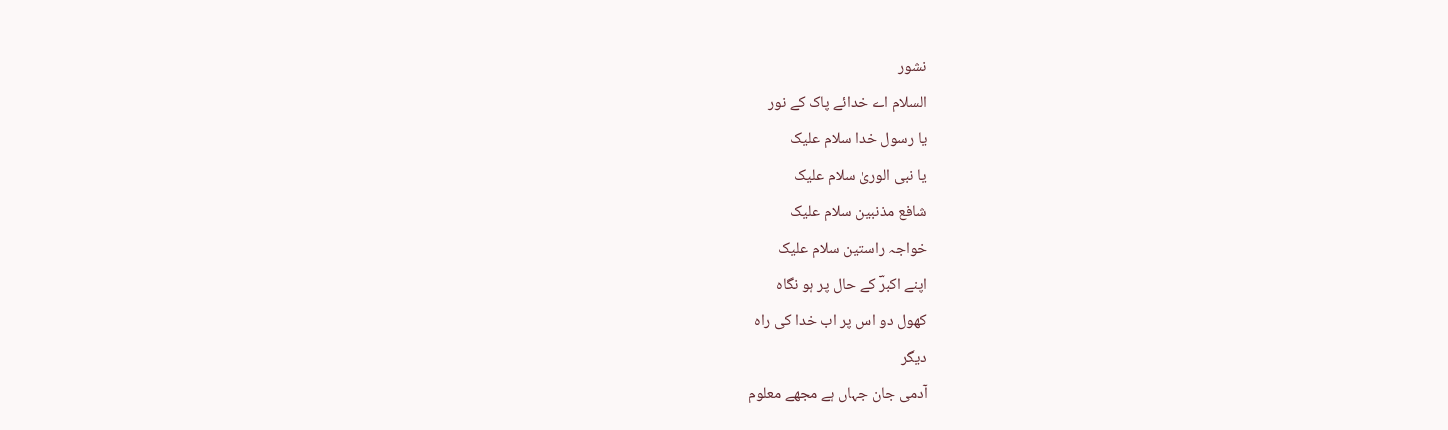نشور
السلام اے خدائے پاک کے نور
یا رسول خدا سلام علیک
یا نبی الوریٰ سلام علیک
شافع مذنبین سلام علیک
خواجہ راستین سلام علیک
اپنے اکبرؔ کے حال پر ہو نگاہ
کھول دو اس پر اب خدا کی راہ
دیگر
آدمی جان جہاں ہے مجھے معلوم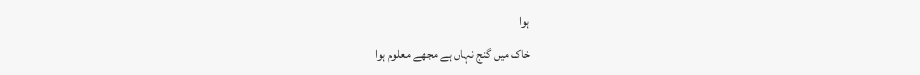ہوا
خاک میں گنج نہاں ہے مجھے معلوم ہوا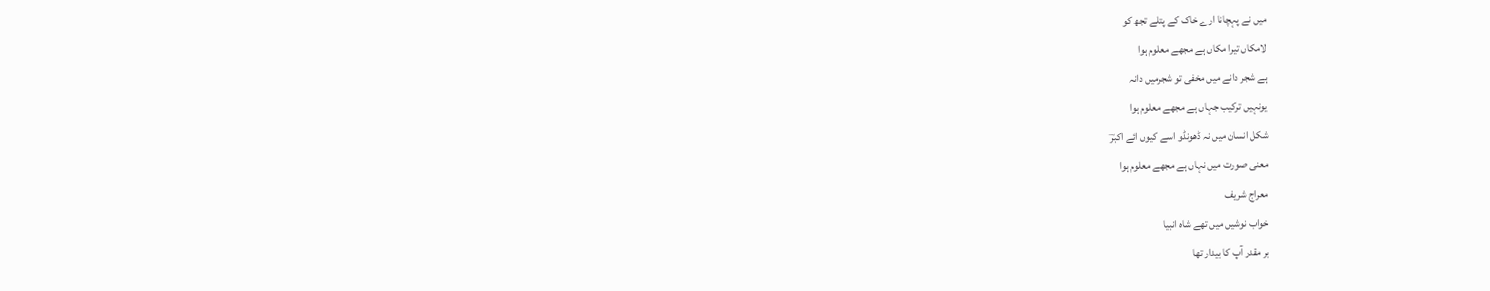میں نے پہچانا ارے خاک کے پتلے تجھ کو
لامکاں تیرا مکاں ہے مجھے معلوم ہوا
ہے شجر دانے میں مخفی تو شجرمیں دانہ
یونہیں ترکیب جہاں ہے مجھے معلوم ہوا
شکل انسان میں نہ ڈھونڈو اسے کیوں ائے اکبرؔ
معنی صورت میں نہاں ہے مجھے معلوم ہوا
معراج شریف
خواب نوشیں میں تھے شاہ انبیا
بر مقدر آپ کا بیدار تھا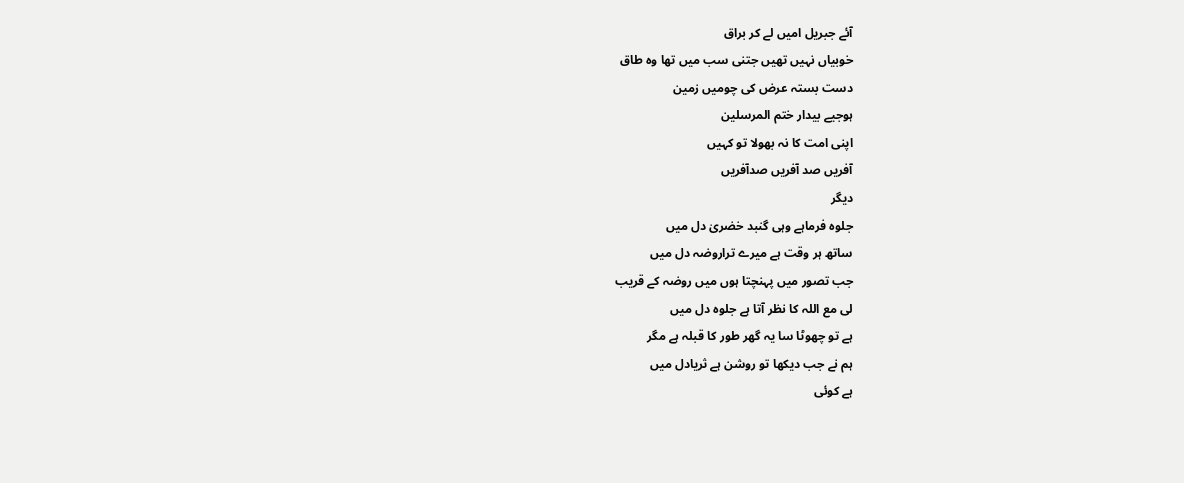آئے جبریل امیں لے کر براق
خوبیاں نہیں تھیں جتنی سب میں تھا وہ طاق
دست بستہ عرض کی چومیں زمین
ہوجیے بیدار ختم المرسلین
اپنی امت کا نہ بھولا تو کہیں
آفریں صد آفریں صدآفریں
دیگر
جلوہ فرماہے وہی گنبد خضریٰ دل میں
ساتھ ہر وقت ہے میرے تراروضہ دل میں
جب تصور میں پہنچتا ہوں میں روضہ کے قریب
لی مع اللہ کا نظر آتا ہے جلوہ دل میں
ہے تو چھوٹا سا یہ گھر طور کا قبلہ ہے مگر
ہم نے جب دیکھا تو روشن ہے ثریادل میں
ہے کوئی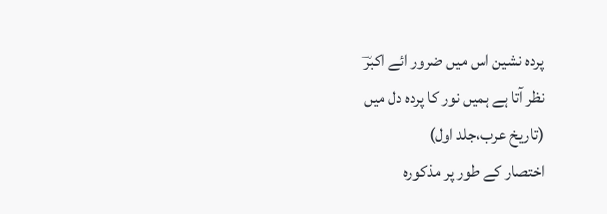پردہ نشین اس میں ضرور ائے اکبرؔ
نظر آتا ہے ہمیں نور کا پردہ دل میں
(تاریخ عرب،جلد اول)
اختصار کے طور پر مذکورہ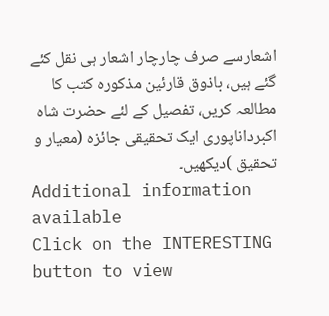اشعارسے صرف چارچار اشعار ہی نقل کئے گئے ہیں، باذوق قارئین مذکورہ کتب کا مطالعہ کریں، تفصیل کے لئے حضرت شاہ اکبرداناپوری ایک تحقیقی جائزہ (معیار و تحقیق )دیکھیں۔
Additional information available
Click on the INTERESTING button to view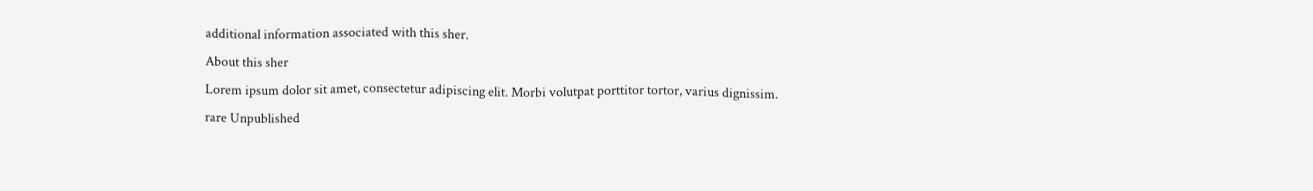additional information associated with this sher.
About this sher
Lorem ipsum dolor sit amet, consectetur adipiscing elit. Morbi volutpat porttitor tortor, varius dignissim.
rare Unpublished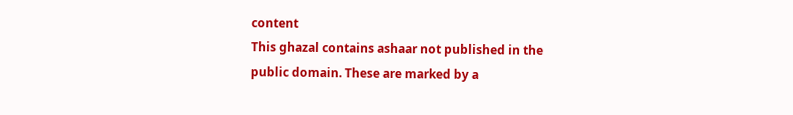content
This ghazal contains ashaar not published in the public domain. These are marked by a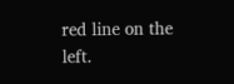red line on the left.